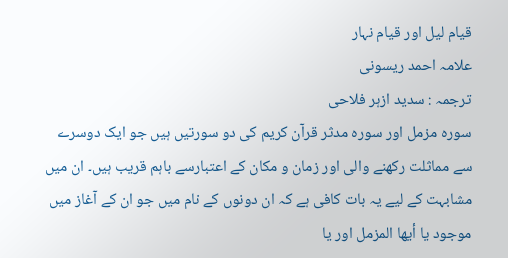قیام لیل اور قیام نہار
علامہ احمد ریسونی
ترجمہ : سدید ازہر فلاحی
سورہ مزمل اور سورہ مدثر قرآن کریم کی دو سورتیں ہیں جو ایک دوسرے سے مماثلت رکھنے والی اور زمان و مکان کے اعتبارسے باہم قریب ہیں۔ ان میں مشابہت کے لیے یہ بات کافی ہے کہ ان دونوں کے نام میں جو ان کے آغاز میں موجود یا أیھا المزمل اور یا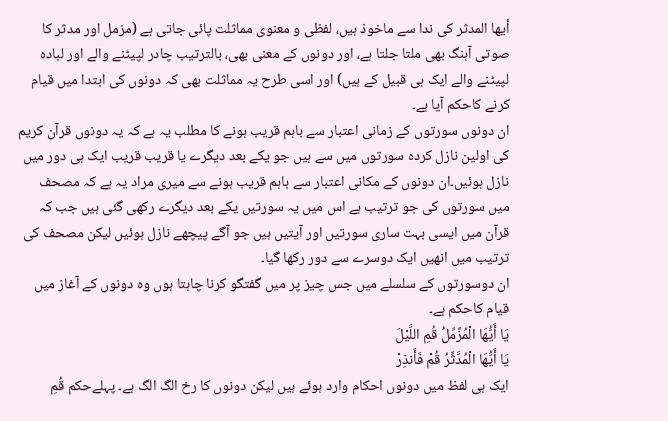أیھا المدثر کی ندا سے ماخوذ ہیں، لفظی و معنوی مماثلت پائی جاتی ہے (مزمل اور مدثر کا صوتی آہنگ بھی ملتا جلتا ہے، اور دونوں کے معنی بھی، بالترتیب چادر لپیٹنے والے اور لبادہ لپیٹنے والے ایک ہی قبیل کے ہیں) اور اسی طرح یہ مماثلت بھی کہ دونوں کی ابتدا میں قیام کرنے کاحکم آیا ہے۔
ان دونوں سورتوں کے زمانی اعتبار سے باہم قریب ہونے کا مطلب یہ ہے کہ یہ دونوں قرآن کریم کی اولین نازل کردہ سورتوں میں سے ہیں جو یکے بعد دیگرے یا قریب قریب ایک ہی دور میں نازل ہوئیں۔ان دونوں کے مکانی اعتبار سے باہم قریب ہونے سے میری مراد یہ ہے کہ مصحف میں سورتوں کی جو ترتیب ہے اس میں یہ سورتیں یکے بعد دیگرے رکھی گئی ہیں جب کہ قرآن میں ایسی بہت ساری سورتیں اور آیتیں ہیں جو آگے پیچھے نازل ہوئیں لیکن مصحف کی ترتیب میں انھیں ایک دوسرے سے دور رکھا گیا۔
ان دوسورتوں کے سلسلے میں جس چیز پر میں گفتگو کرنا چاہتا ہوں وہ دونوں کے آغاز میں قیام کاحکم ہے۔
يَا أَيُّهَا الْمُزَّمِّلُ قُمِ اللَّيْلَ
يَا أَيُّهَا الْمُدَّثِّرُ قُمْ فَأَنذِرْ
ایک ہی لفظ میں دونوں احکام وارد ہوئے ہیں لیکن دونوں کا رخ الگ الگ ہے۔ پہلےحکم قُمِ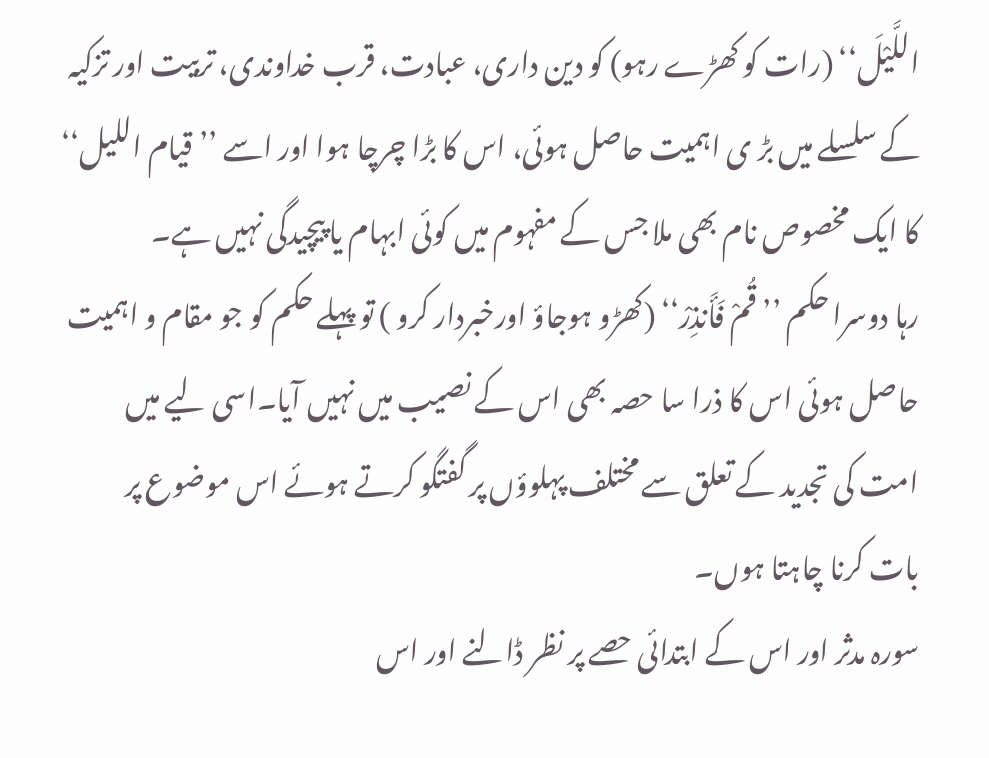اللَّيْلَ‘‘ (رات کو کھڑے رہو) کو دین داری، عبادت، قرب خداوندی، تربیت اور تزکیہ کے سلسلے میں بڑ ی اہمیت حاصل ہوئی، اس کا بڑا چرچا ہوا اور اسے ’’قیام اللیل‘‘ کا ایک مخصوص نام بھی ملا جس کے مفہوم میں کوئی ابہام یا پیچیدگی نہیں ہے۔
رہا دوسرا حکم ’’ قُمْ فَأَنذِرْ‘‘ (کھڑو ہوجاؤ اورخبردار کرو ) تو پہلے حکم کو جو مقام و اہمیت حاصل ہوئی اس کا ذرا سا حصہ بھی اس کے نصیب میں نہیں آیا۔اسی لیے میں امت کی تجدید کے تعلق سے مختلف پہلوؤں پر گفتگو کرتے ہوئے اس موضوع پر بات کرنا چاہتا ہوں۔
سورہ مدثر اور اس کے ابتدائی حصے پر نظر ڈالنے اور اس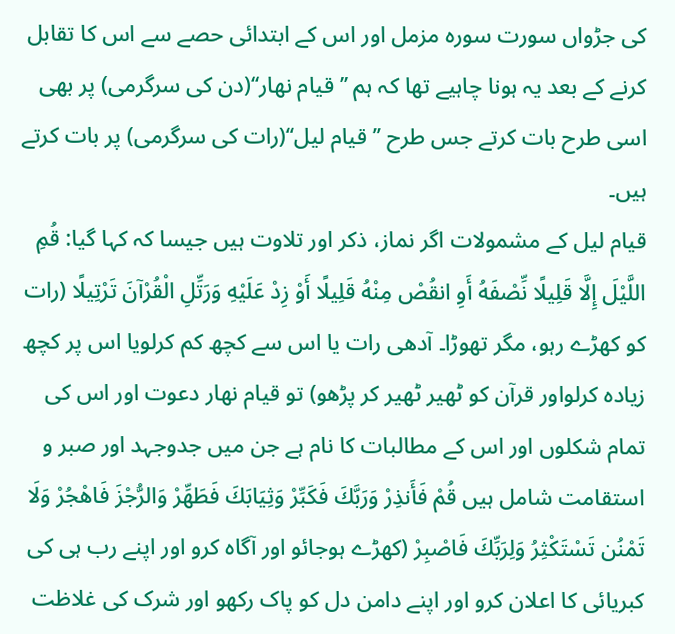کی جڑواں سورت سورہ مزمل اور اس کے ابتدائی حصے سے اس کا تقابل کرنے کے بعد یہ ہونا چاہیے تھا کہ ہم ’’قیام نھار‘‘(دن کی سرگرمی) پر بھی اسی طرح بات کرتے جس طرح ’’قیام لیل‘‘(رات کی سرگرمی) پر بات کرتے ہیں۔
قیام لیل کے مشمولات اگر نماز، ذکر اور تلاوت ہیں جیسا کہ کہا گیا: قُمِ اللَّيْلَ إِلَّا قَلِيلًا نِّصْفَهُ أَوِ انقُصْ مِنْهُ قَلِيلًا أَوْ زِدْ عَلَيْهِ وَرَتِّلِ الْقُرْآنَ تَرْتِيلًا (رات کو کھڑے رہو، مگر تھوڑا۔ آدھی رات یا اس سے کچھ کم کرلویا اس پر کچھ زیادہ کرلواور قرآن کو ٹھیر ٹھیر کر پڑھو) تو قیام نھار دعوت اور اس کی تمام شکلوں اور اس کے مطالبات کا نام ہے جن میں جدوجہد اور صبر و استقامت شامل ہیں قُمْ فَأَنذِرْ وَرَبَّكَ فَكَبِّرْ وَثِيَابَكَ فَطَهِّرْ وَالرُّجْزَ فَاهْجُرْ وَلَا تَمْنُن تَسْتَكْثِرُ وَلِرَبِّكَ فَاصْبِرْ (کھڑے ہوجائو اور آگاہ کرو اور اپنے رب ہی کی کبریائی کا اعلان کرو اور اپنے دامن دل کو پاک رکھو اور شرک کی غلاظت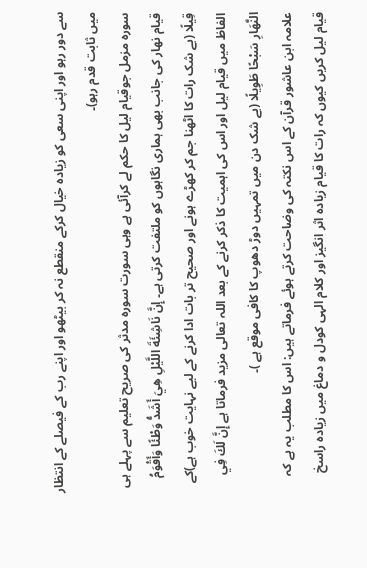سے دور رہو اور اپنی سعی کو زیادہ خیال کرکے منقطع نہ کر بیٹھو اور اپنے رب کے فیصلے کے انتظار میں ثابت قدم رہو)۔
سورہ مزمل جوقیام لیل کا حکم لے کرآئی ہے وہی سورت سورہ مدثر کی صریح تعلیم سے پہلے ہی قیام نھار کی جانب بھی ہماری نگاہوں کو ملتفت کرتی ہے۔ إِنَّ نَاشِئَةَ اللَّيْلِ هِيَ أَشَدُّ وَطْئًا وَأَقْوَمُ قِيلًا (بے شک رات کا اٹھنا جم کر کھڑے ہونے اور صحیح تر بات ادا کرنے کے لیے نہایت خوب ہے)کے الفاظ میں قیام لیل اور اس کی اہمیت کا ذکر کرنے کے بعد اللہ تعالی مزید فرماتا ہے إِنَّ لَكَ فِي النَّهَارِ سَبْحًا طَوِيلًا (بے شک دن میں تمہیں دوڑ دھوپ کا کافی موقع ہے )۔
علامہ ابن عاشور قرآن کے اس نکتہ کی وضاحت کرتے ہوئے فرماتے ہیں: اس کا مطلب یہ ہے کہ قیام لیل کریں کیوں کہ رات کا قیام زیادہ اثر انگیز اور کلام الہی کودل و دماغ میں زیادہ راسخ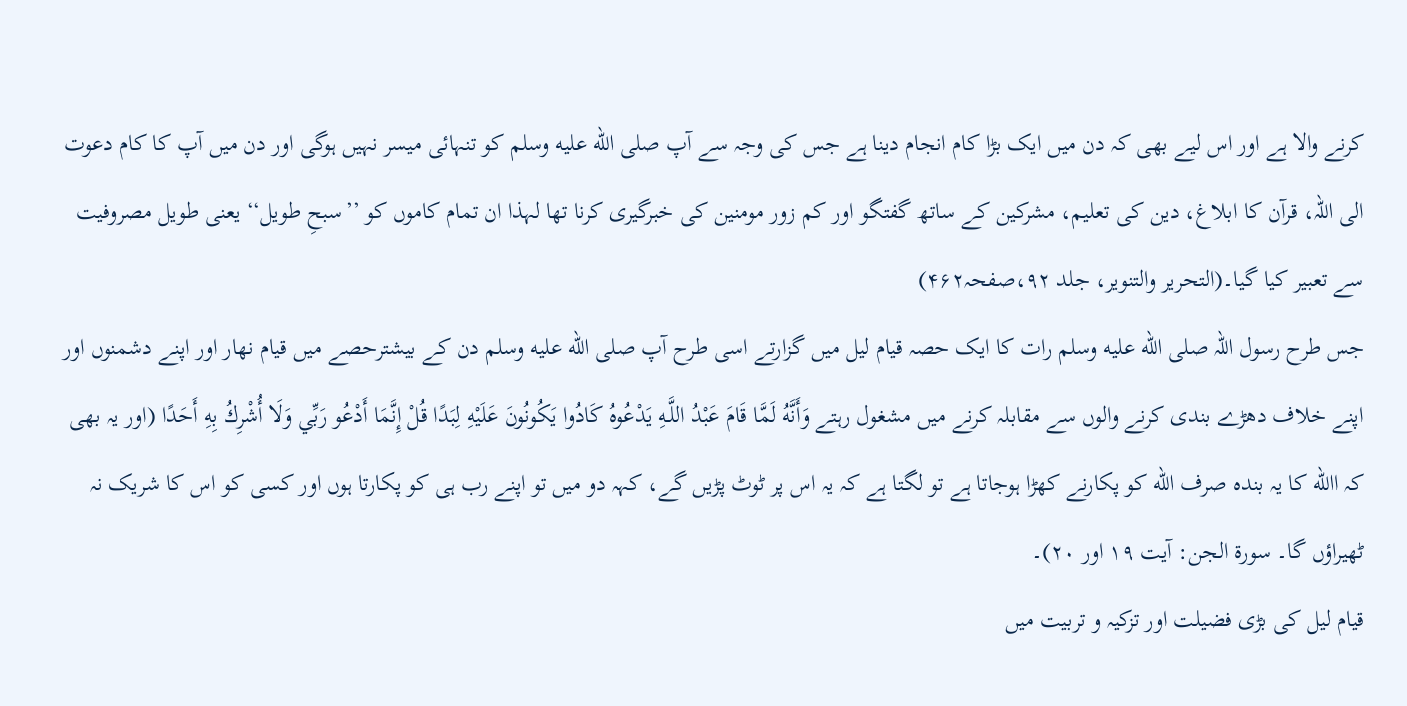کرنے والا ہے اور اس لیے بھی کہ دن میں ایک بڑا کام انجام دینا ہے جس کی وجہ سے آپ صلى الله عليه وسلم کو تنہائی میسر نہیں ہوگی اور دن میں آپ کا کام دعوت الی اللہ، قرآن کا ابلاغ، دین کی تعلیم، مشرکین کے ساتھ گفتگو اور کم زور مومنین کی خبرگیری کرنا تھا لہذا ان تمام کاموں کو ’’سبحِ طویل‘‘ یعنی طویل مصروفیت سے تعبیر کیا گیا۔(التحریر والتنویر، جلد ۹۲،صفحہ۴۶۲)
جس طرح رسول اللہ صلى الله عليه وسلم رات کا ایک حصہ قیام لیل میں گزارتے اسی طرح آپ صلى الله عليه وسلم دن کے بیشترحصے میں قیام نھار اور اپنے دشمنوں اور اپنے خلاف دھڑے بندی کرنے والوں سے مقابلہ کرنے میں مشغول رہتے وَأَنَّهُ لَمَّا قَامَ عَبْدُ اللَّـهِ يَدْعُوهُ كَادُوا يَكُونُونَ عَلَيْهِ لِبَدًا قُلْ إِنَّمَا أَدْعُو رَبِّي وَلَا أُشْرِكُ بِهِ أَحَدًا (اور یہ بھی کہ االله کا یہ بندہ صرف الله کو پکارنے کھڑا ہوجاتا ہے تو لگتا ہے کہ یہ اس پر ٹوٹ پڑیں گے، کہہ دو میں تو اپنے رب ہی کو پکارتا ہوں اور کسی کو اس کا شریک نہ ٹھیراؤں گا۔ سورۃ الجن: آیت ۱۹ اور ۲۰)۔
قیام لیل کی بڑی فضیلت اور تزکیہ و تربیت میں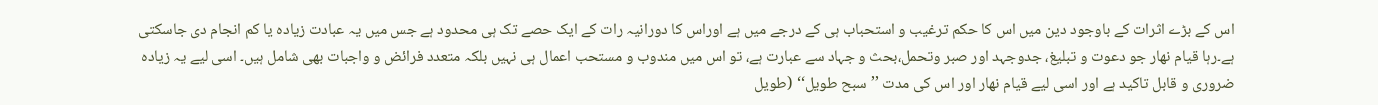اس کے بڑے اثرات کے باوجود دین میں اس کا حکم ترغیب و استحباب ہی کے درجے میں ہے اوراس کا دورانیہ رات کے ایک حصے تک ہی محدود ہے جس میں یہ عبادت زیادہ یا کم انجام دی جاسکتی ہے۔رہا قیام نھار جو دعوت و تبلیغ، جدوجہد اور صبر وتحمل،بحث و جہاد سے عبارت ہے، تو اس میں مندوب و مستحب اعمال ہی نہیں بلکہ متعدد فرائض و واجبات بھی شامل ہیں۔ اسی لیے یہ زیادہ ضروری و قابل تاکید ہے اور اسی لیے قیام نھار اور اس کی مدت ’’سبح طویل‘‘ (طویل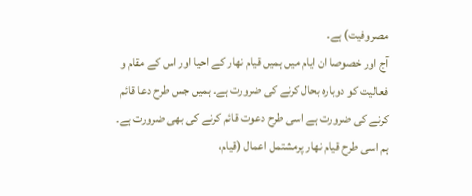مصروفیت) ہے۔
آج اور خصوصا ان ایام میں ہمیں قیام نھار کے احیا اور اس کے مقام و فعالیت کو دوبارہ بحال کرنے کی ضرورت ہے۔ ہمیں جس طرح دعا قائم کرنے کی ضرورت ہے اسی طرح دعوت قائم کرنے کی بھی ضرورت ہے۔ ہم اسی طرح قیام نھار پرمشتمل اعمال (قیام،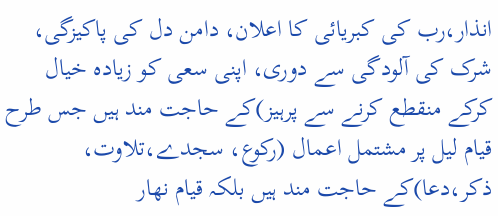انذار،رب کی کبریائی کا اعلان، دامن دل کی پاکیزگی، شرک کی آلودگی سے دوری، اپنی سعی کو زیادہ خیال کرکے منقطع کرنے سے پرہیز)کے حاجت مند ہیں جس طرح قیام لیل پر مشتمل اعمال (رکوع، سجدے،تلاوت، ذکر،دعا)کے حاجت مند ہیں بلکہ قیام نھار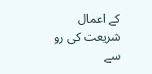کے اعمال شریعت کی رو سے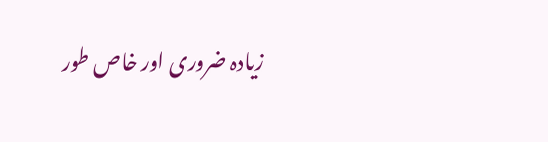زیادہ ضروری اور خاص طور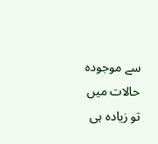سے موجودہ حالات میں تو زیادہ ہی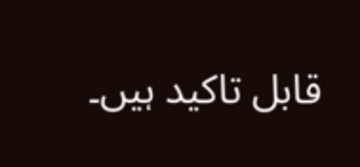قابل تاکید ہیں۔